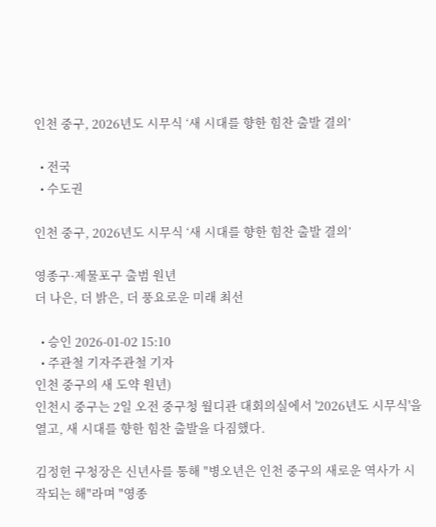인천 중구, 2026년도 시무식 ‘새 시대를 향한 힘찬 출발 결의’

  • 전국
  • 수도권

인천 중구, 2026년도 시무식 ‘새 시대를 향한 힘찬 출발 결의’

영종구·제물포구 출범 원년
더 나은, 더 밝은, 더 풍요로운 미래 최선

  • 승인 2026-01-02 15:10
  • 주관철 기자주관철 기자
인천 중구의 새 도약 원년)
인천시 중구는 2일 오전 중구청 월디관 대회의실에서 '2026년도 시무식'을 열고, 새 시대를 향한 힘찬 출발을 다짐했다.

김정헌 구청장은 신년사를 통해 "병오년은 인천 중구의 새로운 역사가 시작되는 해"라며 "영종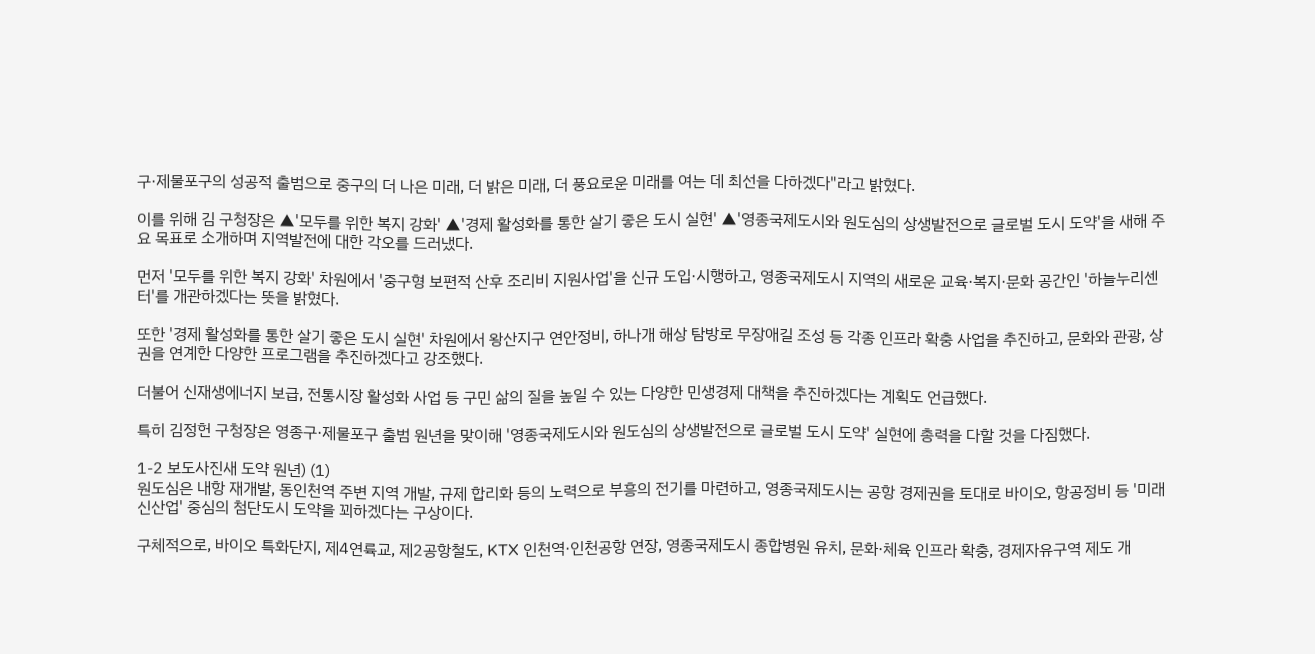구·제물포구의 성공적 출범으로 중구의 더 나은 미래, 더 밝은 미래, 더 풍요로운 미래를 여는 데 최선을 다하겠다"라고 밝혔다.

이를 위해 김 구청장은 ▲'모두를 위한 복지 강화' ▲'경제 활성화를 통한 살기 좋은 도시 실현' ▲'영종국제도시와 원도심의 상생발전으로 글로벌 도시 도약'을 새해 주요 목표로 소개하며 지역발전에 대한 각오를 드러냈다.

먼저 '모두를 위한 복지 강화' 차원에서 '중구형 보편적 산후 조리비 지원사업'을 신규 도입·시행하고, 영종국제도시 지역의 새로운 교육·복지·문화 공간인 '하늘누리센터'를 개관하겠다는 뜻을 밝혔다.

또한 '경제 활성화를 통한 살기 좋은 도시 실현' 차원에서 왕산지구 연안정비, 하나개 해상 탐방로 무장애길 조성 등 각종 인프라 확충 사업을 추진하고, 문화와 관광, 상권을 연계한 다양한 프로그램을 추진하겠다고 강조했다.

더불어 신재생에너지 보급, 전통시장 활성화 사업 등 구민 삶의 질을 높일 수 있는 다양한 민생경제 대책을 추진하겠다는 계획도 언급했다.

특히 김정헌 구청장은 영종구·제물포구 출범 원년을 맞이해 '영종국제도시와 원도심의 상생발전으로 글로벌 도시 도약' 실현에 총력을 다할 것을 다짐했다.

1-2 보도사진새 도약 원년) (1)
원도심은 내항 재개발, 동인천역 주변 지역 개발, 규제 합리화 등의 노력으로 부흥의 전기를 마련하고, 영종국제도시는 공항 경제권을 토대로 바이오, 항공정비 등 '미래 신산업' 중심의 첨단도시 도약을 꾀하겠다는 구상이다.

구체적으로, 바이오 특화단지, 제4연륙교, 제2공항철도, KTX 인천역·인천공항 연장, 영종국제도시 종합병원 유치, 문화·체육 인프라 확충, 경제자유구역 제도 개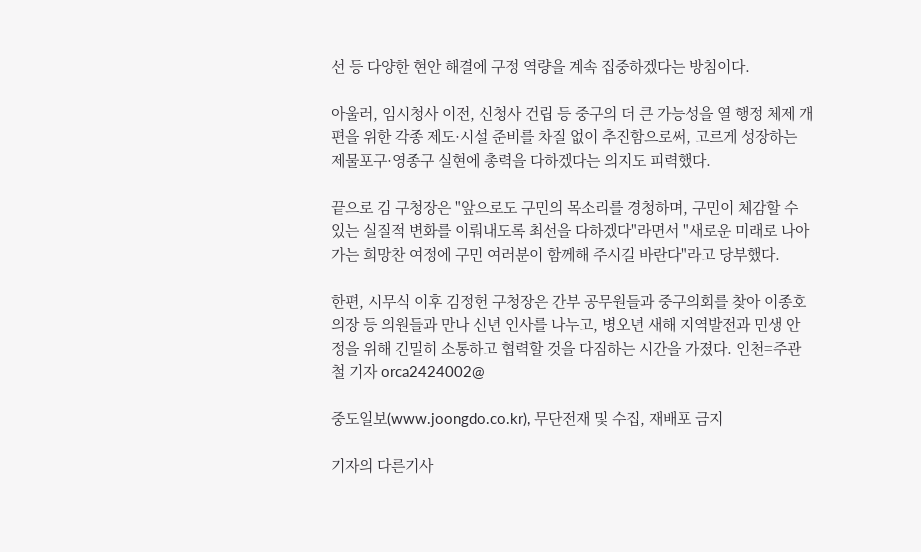선 등 다양한 현안 해결에 구정 역량을 계속 집중하겠다는 방침이다.

아울러, 임시청사 이전, 신청사 건립 등 중구의 더 큰 가능성을 열 행정 체제 개편을 위한 각종 제도·시설 준비를 차질 없이 추진함으로써, 고르게 성장하는 제물포구·영종구 실현에 총력을 다하겠다는 의지도 피력했다.

끝으로 김 구청장은 "앞으로도 구민의 목소리를 경청하며, 구민이 체감할 수 있는 실질적 변화를 이뤄내도록 최선을 다하겠다"라면서 "새로운 미래로 나아가는 희망찬 여정에 구민 여러분이 함께해 주시길 바란다"라고 당부했다.

한편, 시무식 이후 김정헌 구청장은 간부 공무원들과 중구의회를 찾아 이종호 의장 등 의원들과 만나 신년 인사를 나누고, 병오년 새해 지역발전과 민생 안정을 위해 긴밀히 소통하고 협력할 것을 다짐하는 시간을 가졌다. 인천=주관철 기자 orca2424002@

중도일보(www.joongdo.co.kr), 무단전재 및 수집, 재배포 금지

기자의 다른기사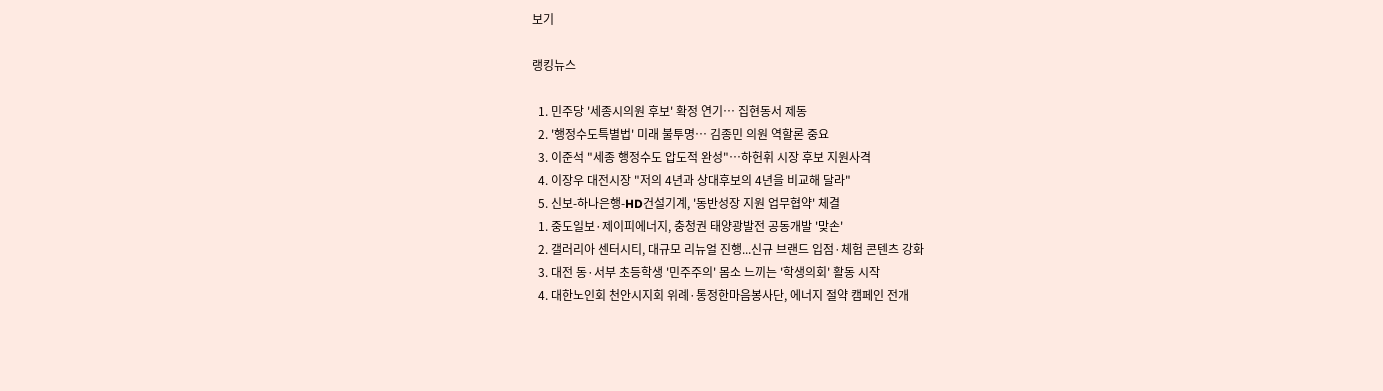보기

랭킹뉴스

  1. 민주당 '세종시의원 후보' 확정 연기… 집현동서 제동
  2. '행정수도특별법' 미래 불투명… 김종민 의원 역할론 중요
  3. 이준석 "세종 행정수도 압도적 완성"…하헌휘 시장 후보 지원사격
  4. 이장우 대전시장 "저의 4년과 상대후보의 4년을 비교해 달라"
  5. 신보-하나은행-HD건설기계, '동반성장 지원 업무협약' 체결
  1. 중도일보·제이피에너지, 충청권 태양광발전 공동개발 '맞손'
  2. 갤러리아 센터시티, 대규모 리뉴얼 진행...신규 브랜드 입점·체험 콘텐츠 강화
  3. 대전 동·서부 초등학생 '민주주의' 몸소 느끼는 '학생의회' 활동 시작
  4. 대한노인회 천안시지회 위례·통정한마음봉사단, 에너지 절약 캠페인 전개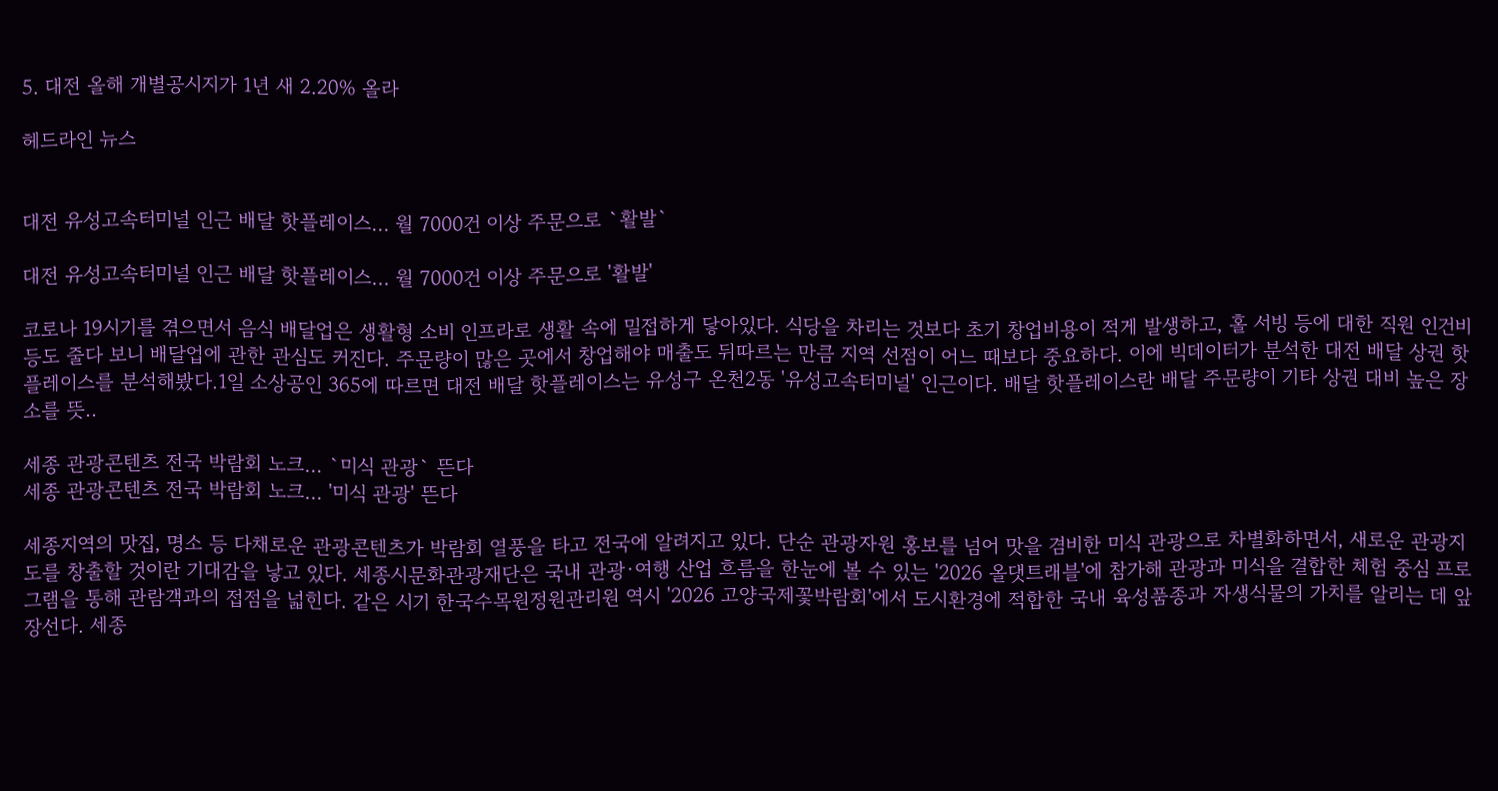5. 대전 올해 개별공시지가 1년 새 2.20% 올라

헤드라인 뉴스


대전 유성고속터미널 인근 배달 핫플레이스... 월 7000건 이상 주문으로 `활발`

대전 유성고속터미널 인근 배달 핫플레이스... 월 7000건 이상 주문으로 '활발'

코로나 19시기를 겪으면서 음식 배달업은 생활형 소비 인프라로 생활 속에 밀접하게 닿아있다. 식당을 차리는 것보다 초기 창업비용이 적게 발생하고, 홀 서빙 등에 대한 직원 인건비 등도 줄다 보니 배달업에 관한 관심도 커진다. 주문량이 많은 곳에서 창업해야 매출도 뒤따르는 만큼 지역 선점이 어느 때보다 중요하다. 이에 빅데이터가 분석한 대전 배달 상권 핫플레이스를 분석해봤다.1일 소상공인 365에 따르면 대전 배달 핫플레이스는 유성구 온천2동 '유성고속터미널' 인근이다. 배달 핫플레이스란 배달 주문량이 기타 상권 대비 높은 장소를 뜻..

세종 관광콘텐츠 전국 박람회 노크… `미식 관광` 뜬다
세종 관광콘텐츠 전국 박람회 노크… '미식 관광' 뜬다

세종지역의 맛집, 명소 등 다채로운 관광콘텐츠가 박람회 열풍을 타고 전국에 알려지고 있다. 단순 관광자원 홍보를 넘어 맛을 겸비한 미식 관광으로 차별화하면서, 새로운 관광지도를 창출할 것이란 기대감을 낳고 있다. 세종시문화관광재단은 국내 관광·여행 산업 흐름을 한눈에 볼 수 있는 '2026 올댓트래블'에 참가해 관광과 미식을 결합한 체험 중심 프로그램을 통해 관람객과의 접점을 넓힌다. 같은 시기 한국수목원정원관리원 역시 '2026 고양국제꽃박람회'에서 도시환경에 적합한 국내 육성품종과 자생식물의 가치를 알리는 데 앞장선다. 세종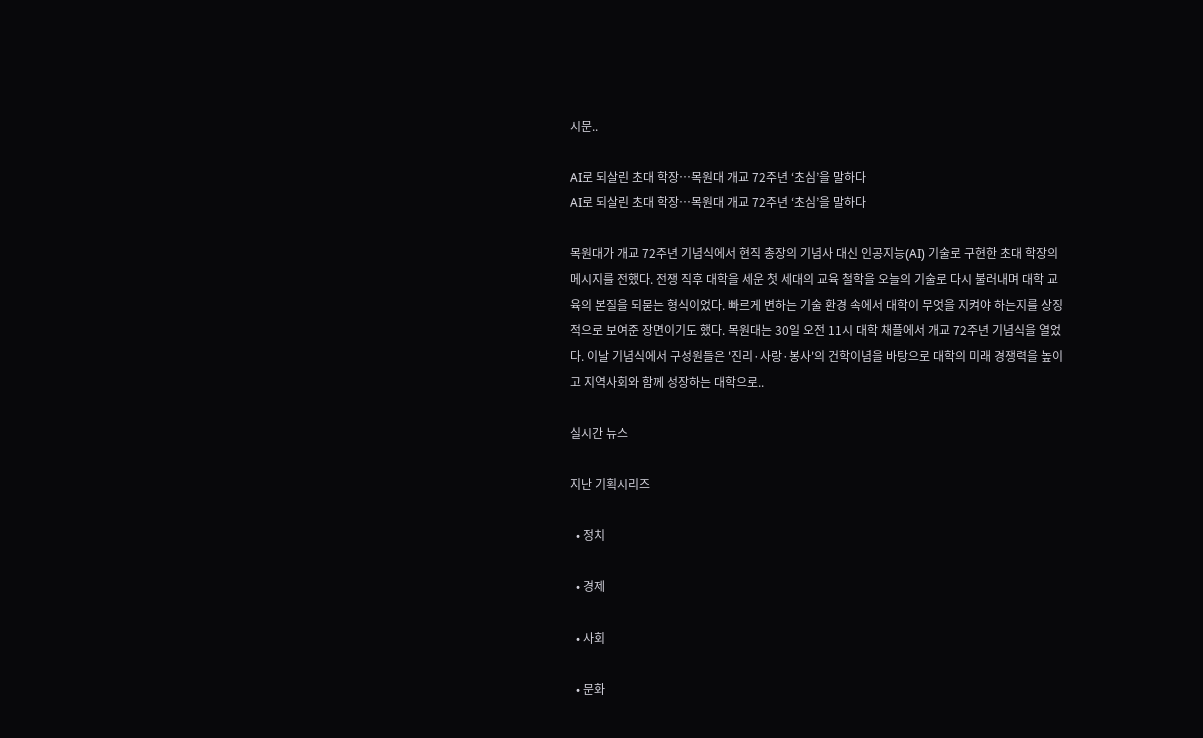시문..

AI로 되살린 초대 학장…목원대 개교 72주년 ‘초심’을 말하다
AI로 되살린 초대 학장…목원대 개교 72주년 ‘초심’을 말하다

목원대가 개교 72주년 기념식에서 현직 총장의 기념사 대신 인공지능(AI) 기술로 구현한 초대 학장의 메시지를 전했다. 전쟁 직후 대학을 세운 첫 세대의 교육 철학을 오늘의 기술로 다시 불러내며 대학 교육의 본질을 되묻는 형식이었다. 빠르게 변하는 기술 환경 속에서 대학이 무엇을 지켜야 하는지를 상징적으로 보여준 장면이기도 했다. 목원대는 30일 오전 11시 대학 채플에서 개교 72주년 기념식을 열었다. 이날 기념식에서 구성원들은 '진리·사랑·봉사'의 건학이념을 바탕으로 대학의 미래 경쟁력을 높이고 지역사회와 함께 성장하는 대학으로..

실시간 뉴스

지난 기획시리즈

  • 정치

  • 경제

  • 사회

  • 문화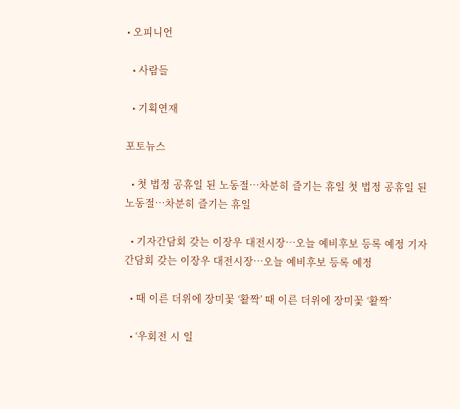• 오피니언

  • 사람들

  • 기획연재

포토뉴스

  • 첫 법정 공휴일 된 노동절…차분히 즐기는 휴일 첫 법정 공휴일 된 노동절…차분히 즐기는 휴일

  • 기자간담회 갖는 이장우 대전시장…오늘 예비후보 등록 예정 기자간담회 갖는 이장우 대전시장…오늘 예비후보 등록 예정

  • 때 이른 더위에 장미꽃 ‘활짝’ 때 이른 더위에 장미꽃 ‘활짝’

  • ‘우회전 시 일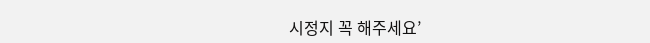시정지 꼭 해주세요’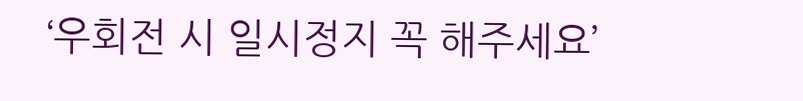‘우회전 시 일시정지 꼭 해주세요’